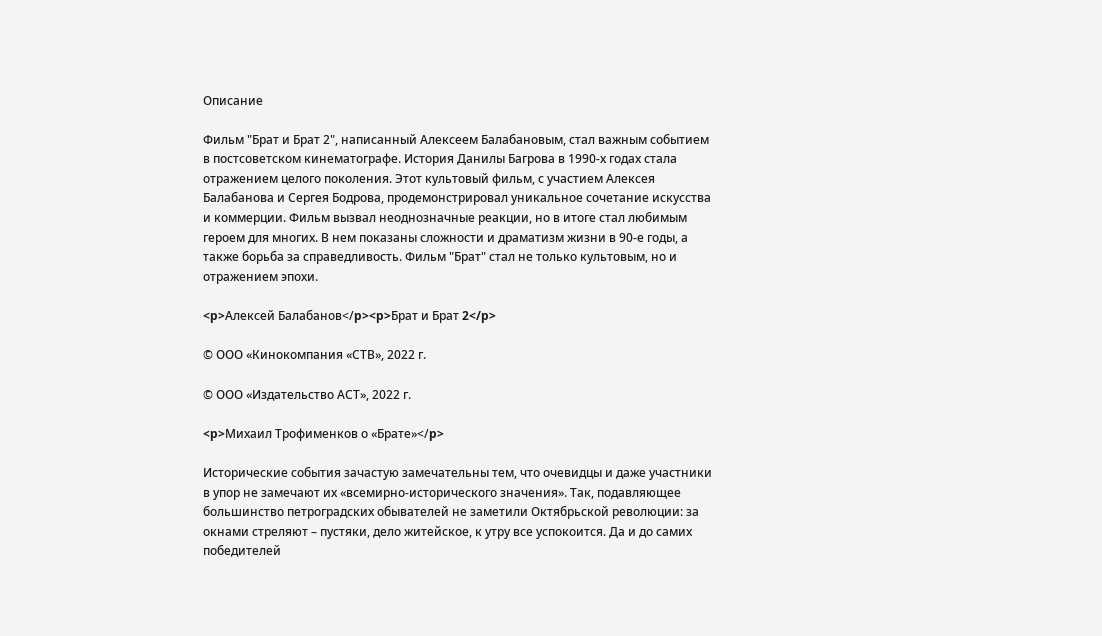Описание

Фильм "Брат и Брат 2", написанный Алексеем Балабановым, стал важным событием в постсоветском кинематографе. История Данилы Багрова в 1990-х годах стала отражением целого поколения. Этот культовый фильм, с участием Алексея Балабанова и Сергея Бодрова, продемонстрировал уникальное сочетание искусства и коммерции. Фильм вызвал неоднозначные реакции, но в итоге стал любимым героем для многих. В нем показаны сложности и драматизм жизни в 90-е годы, а также борьба за справедливость. Фильм "Брат" стал не только культовым, но и отражением эпохи.

<p>Алексей Балабанов</p><p>Брат и Брат 2</p>

© ООО «Кинокомпания «СТВ», 2022 г.

© ООО «Издательство АСТ», 2022 г.

<p>Михаил Трофименков о «Брате»</p>

Исторические события зачастую замечательны тем, что очевидцы и даже участники в упор не замечают их «всемирно-исторического значения». Так, подавляющее большинство петроградских обывателей не заметили Октябрьской революции: за окнами стреляют – пустяки, дело житейское, к утру все успокоится. Да и до самих победителей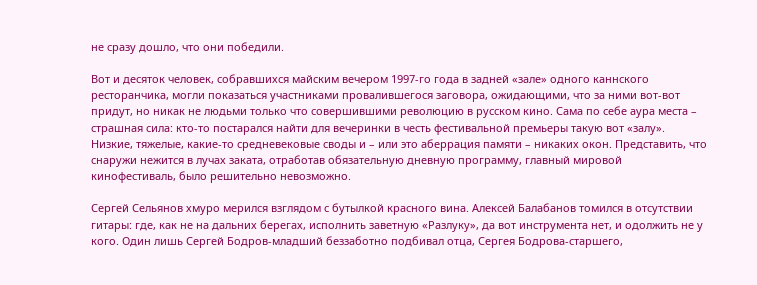не сразу дошло, что они победили.

Вот и десяток человек, собравшихся майским вечером 1997-го года в задней «зале» одного каннского ресторанчика, могли показаться участниками провалившегося заговора, ожидающими, что за ними вот-вот придут, но никак не людьми только что совершившими революцию в русском кино. Сама по себе аура места – страшная сила: кто-то постарался найти для вечеринки в честь фестивальной премьеры такую вот «залу». Низкие, тяжелые, какие-то средневековые своды и – или это аберрация памяти – никаких окон. Представить, что снаружи нежится в лучах заката, отработав обязательную дневную программу, главный мировой кинофестиваль, было решительно невозможно.

Сергей Сельянов хмуро мерился взглядом с бутылкой красного вина. Алексей Балабанов томился в отсутствии гитары: где, как не на дальних берегах, исполнить заветную «Разлуку», да вот инструмента нет, и одолжить не у кого. Один лишь Сергей Бодров-младший беззаботно подбивал отца, Сергея Бодрова-старшего,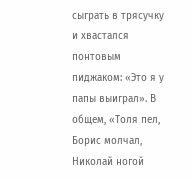сыграть в трясучку и хвастался понтовым пиджаком: «Это я у папы выиграл». В общем, «Толя пел, Борис молчал, Николай ногой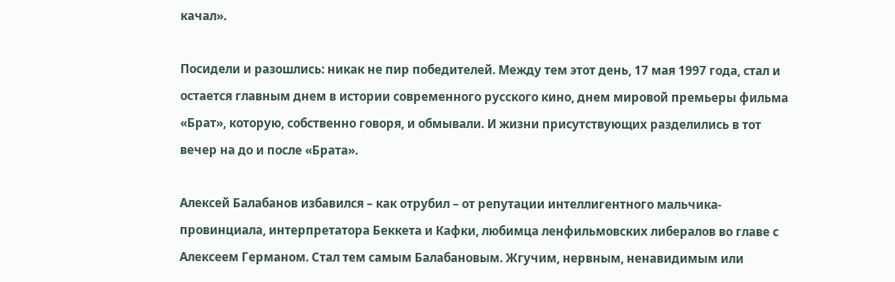качал».

Посидели и разошлись: никак не пир победителей. Между тем этот день, 17 мая 1997 года, стал и остается главным днем в истории современного русского кино, днем мировой премьеры фильма «Брат», которую, собственно говоря, и обмывали. И жизни присутствующих разделились в тот вечер на до и после «Брата».

Алексей Балабанов избавился – как отрубил – от репутации интеллигентного мальчика-провинциала, интерпретатора Беккета и Кафки, любимца ленфильмовских либералов во главе с Алексеем Германом. Стал тем самым Балабановым. Жгучим, нервным, ненавидимым или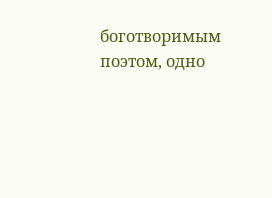боготворимым поэтом, одно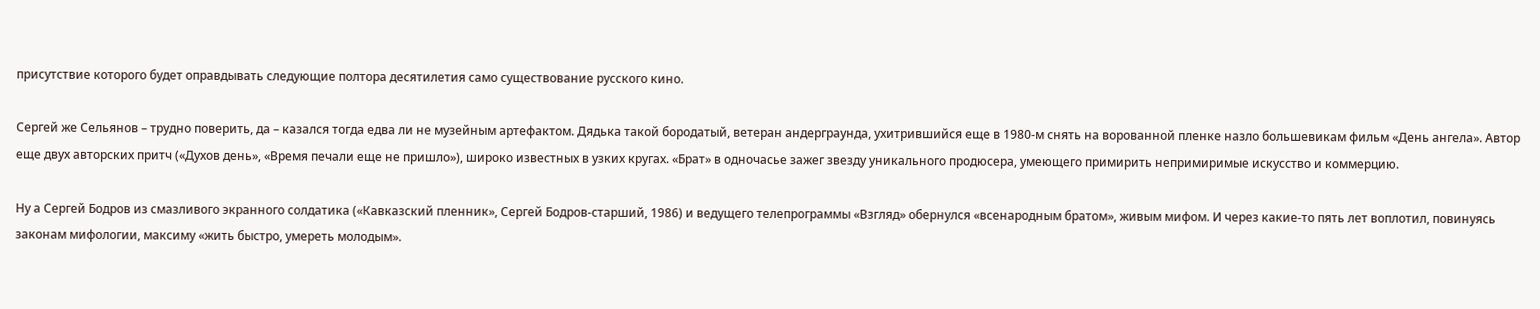присутствие которого будет оправдывать следующие полтора десятилетия само существование русского кино.

Сергей же Сельянов – трудно поверить, да – казался тогда едва ли не музейным артефактом. Дядька такой бородатый, ветеран андерграунда, ухитрившийся еще в 1980-м снять на ворованной пленке назло большевикам фильм «День ангела». Автор еще двух авторских притч («Духов день», «Время печали еще не пришло»), широко известных в узких кругах. «Брат» в одночасье зажег звезду уникального продюсера, умеющего примирить непримиримые искусство и коммерцию.

Ну а Сергей Бодров из смазливого экранного солдатика («Кавказский пленник», Сергей Бодров-старший, 1986) и ведущего телепрограммы «Взгляд» обернулся «всенародным братом», живым мифом. И через какие-то пять лет воплотил, повинуясь законам мифологии, максиму «жить быстро, умереть молодым».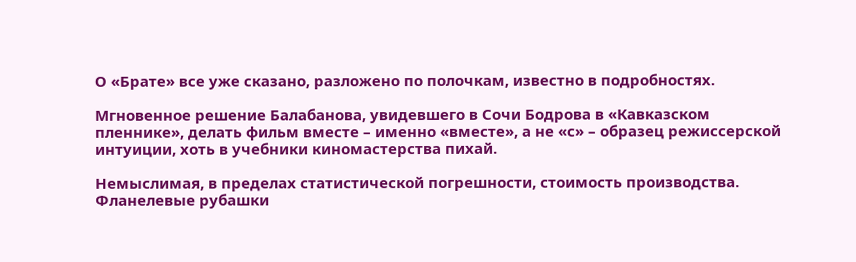О «Брате» все уже сказано, разложено по полочкам, известно в подробностях.

Мгновенное решение Балабанова, увидевшего в Сочи Бодрова в «Кавказском пленнике», делать фильм вместе – именно «вместе», а не «с» – образец режиссерской интуиции, хоть в учебники киномастерства пихай.

Немыслимая, в пределах статистической погрешности, стоимость производства. Фланелевые рубашки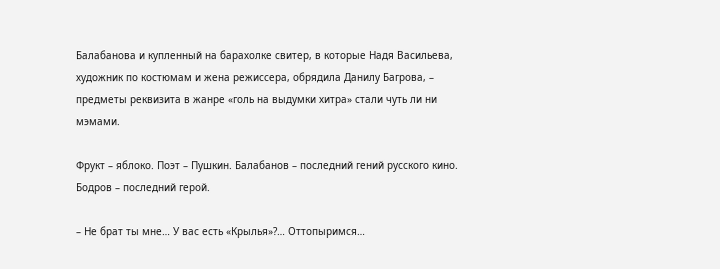Балабанова и купленный на барахолке свитер, в которые Надя Васильева, художник по костюмам и жена режиссера, обрядила Данилу Багрова, – предметы реквизита в жанре «голь на выдумки хитра» стали чуть ли ни мэмами.

Фрукт – яблоко. Поэт – Пушкин. Балабанов – последний гений русского кино. Бодров – последний герой.

– Не брат ты мне… У вас есть «Крылья»?… Оттопыримся…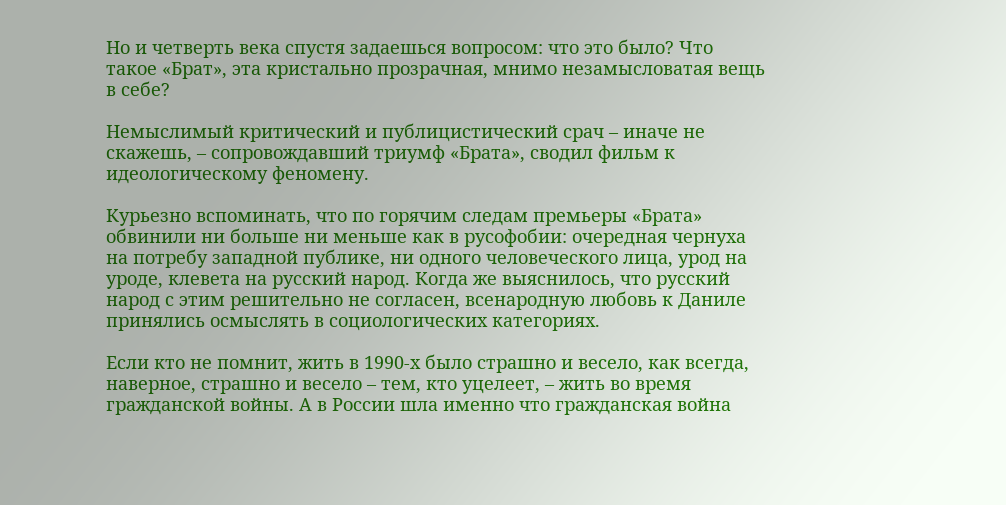Но и четверть века спустя задаешься вопросом: что это было? Что такое «Брат», эта кристально прозрачная, мнимо незамысловатая вещь в себе?

Немыслимый критический и публицистический срач – иначе не скажешь, – сопровождавший триумф «Брата», сводил фильм к идеологическому феномену.

Курьезно вспоминать, что по горячим следам премьеры «Брата» обвинили ни больше ни меньше как в русофобии: очередная чернуха на потребу западной публике, ни одного человеческого лица, урод на уроде, клевета на русский народ. Когда же выяснилось, что русский народ с этим решительно не согласен, всенародную любовь к Даниле принялись осмыслять в социологических категориях.

Если кто не помнит, жить в 1990-х было страшно и весело, как всегда, наверное, страшно и весело – тем, кто уцелеет, – жить во время гражданской войны. А в России шла именно что гражданская война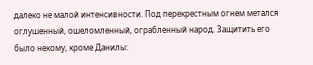далеко не малой интенсивности. Под перекрестным огнем метался оглушенный, ошеломленный, ограбленный народ. Защитить его было некому, кроме Данилы: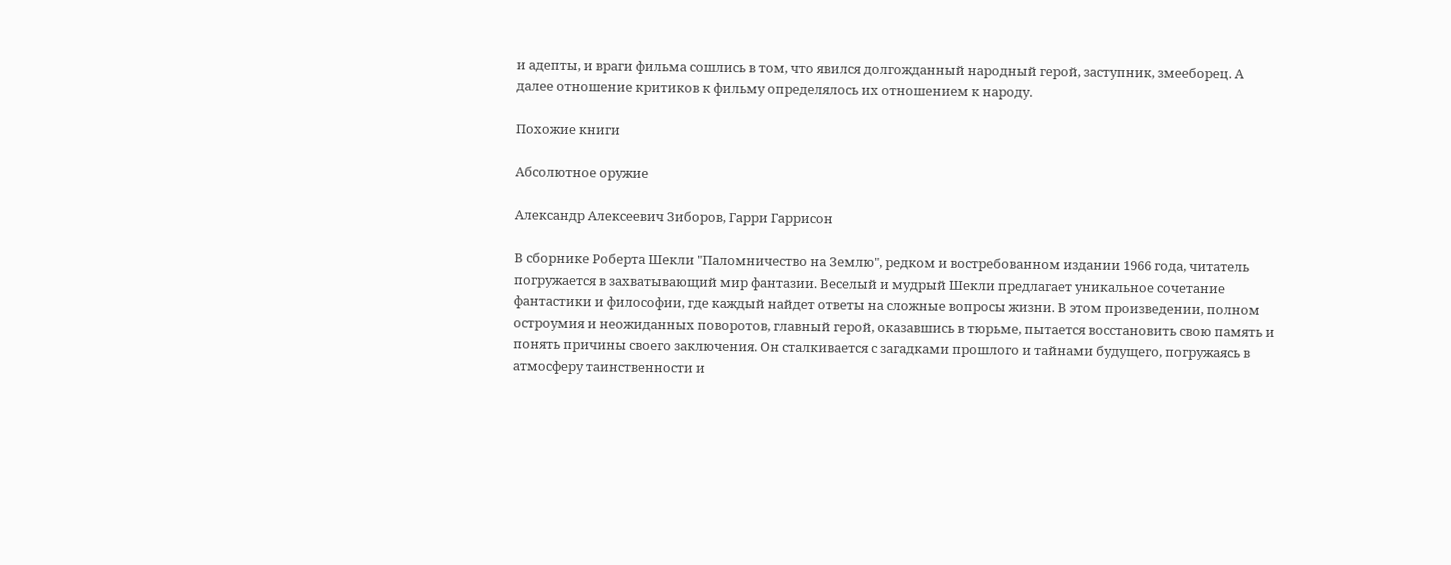и адепты, и враги фильма сошлись в том, что явился долгожданный народный герой, заступник, змееборец. А далее отношение критиков к фильму определялось их отношением к народу.

Похожие книги

Абсолютное оружие

Александр Алексеевич Зиборов, Гарри Гаррисон

В сборнике Роберта Шекли "Паломничество на Землю", редком и востребованном издании 1966 года, читатель погружается в захватывающий мир фантазии. Веселый и мудрый Шекли предлагает уникальное сочетание фантастики и философии, где каждый найдет ответы на сложные вопросы жизни. В этом произведении, полном остроумия и неожиданных поворотов, главный герой, оказавшись в тюрьме, пытается восстановить свою память и понять причины своего заключения. Он сталкивается с загадками прошлого и тайнами будущего, погружаясь в атмосферу таинственности и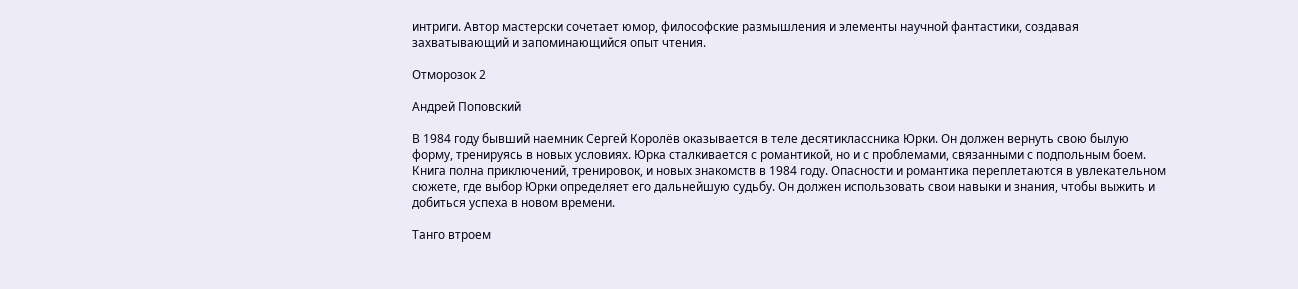интриги. Автор мастерски сочетает юмор, философские размышления и элементы научной фантастики, создавая захватывающий и запоминающийся опыт чтения.

Отморозок 2

Андрей Поповский

В 1984 году бывший наемник Сергей Королёв оказывается в теле десятиклассника Юрки. Он должен вернуть свою былую форму, тренируясь в новых условиях. Юрка сталкивается с романтикой, но и с проблемами, связанными с подпольным боем. Книга полна приключений, тренировок, и новых знакомств в 1984 году. Опасности и романтика переплетаются в увлекательном сюжете, где выбор Юрки определяет его дальнейшую судьбу. Он должен использовать свои навыки и знания, чтобы выжить и добиться успеха в новом времени.

Танго втроем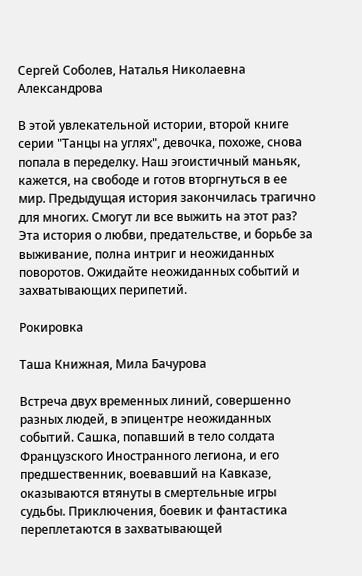Сергей Соболев, Наталья Николаевна Александрова

В этой увлекательной истории, второй книге серии "Танцы на углях", девочка, похоже, снова попала в переделку. Наш эгоистичный маньяк, кажется, на свободе и готов вторгнуться в ее мир. Предыдущая история закончилась трагично для многих. Смогут ли все выжить на этот раз? Эта история о любви, предательстве, и борьбе за выживание, полна интриг и неожиданных поворотов. Ожидайте неожиданных событий и захватывающих перипетий.

Рокировка

Таша Книжная, Мила Бачурова

Встреча двух временных линий, совершенно разных людей, в эпицентре неожиданных событий. Сашка, попавший в тело солдата Французского Иностранного легиона, и его предшественник, воевавший на Кавказе, оказываются втянуты в смертельные игры судьбы. Приключения, боевик и фантастика переплетаются в захватывающей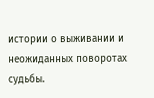истории о выживании и неожиданных поворотах судьбы.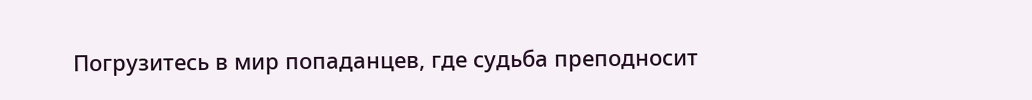Погрузитесь в мир попаданцев, где судьба преподносит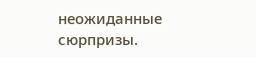неожиданные сюрпризы.